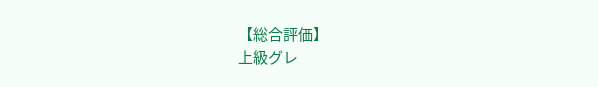【総合評価】
上級グレ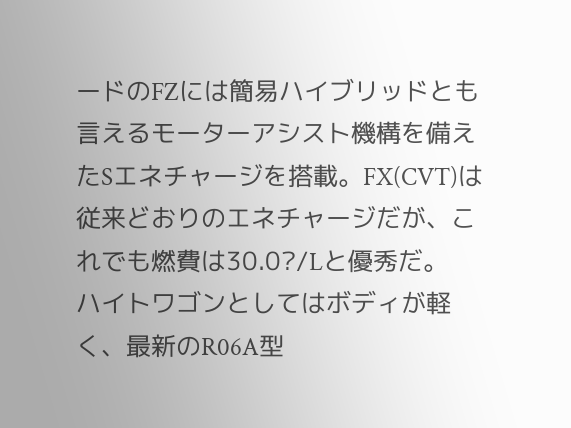ードのFZには簡易ハイブリッドとも言えるモーターアシスト機構を備えたSエネチャージを搭載。FX(CVT)は従来どおりのエネチャージだが、これでも燃費は30.0?/Lと優秀だ。
ハイトワゴンとしてはボディが軽く、最新のR06A型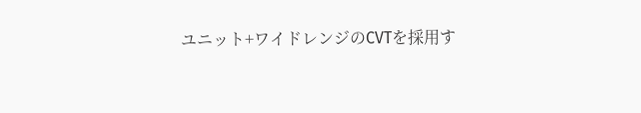ユニット+ワイドレンジのCVTを採用す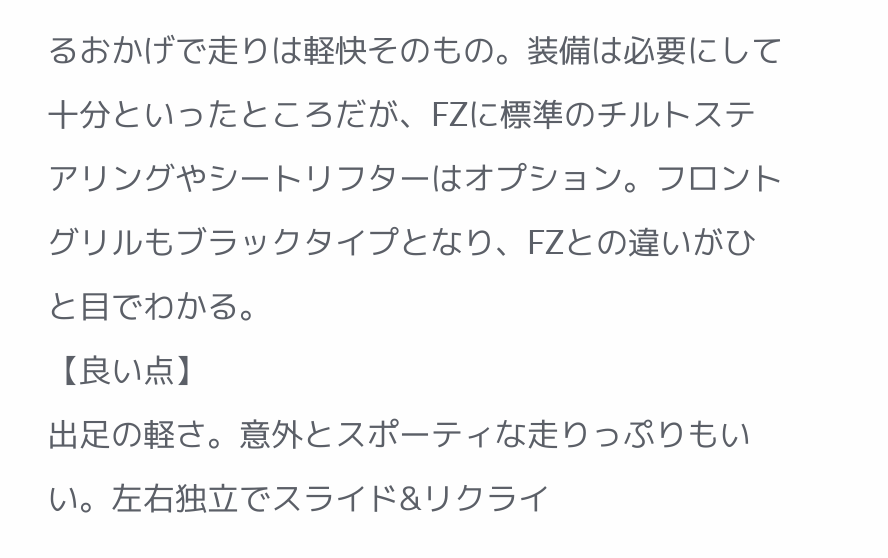るおかげで走りは軽快そのもの。装備は必要にして十分といったところだが、FZに標準のチルトステアリングやシートリフターはオプション。フロントグリルもブラックタイプとなり、FZとの違いがひと目でわかる。
【良い点】
出足の軽さ。意外とスポーティな走りっぷりもいい。左右独立でスライド&リクライ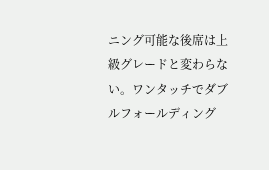ニング可能な後席は上級グレードと変わらない。ワンタッチでダブルフォールディング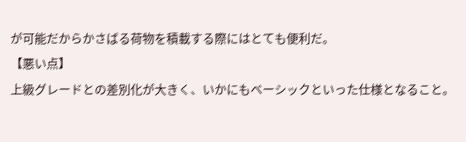が可能だからかさばる荷物を積載する際にはとても便利だ。
【悪い点】
上級グレードとの差別化が大きく、いかにもベーシックといった仕様となること。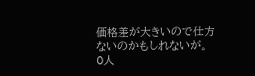価格差が大きいので仕方ないのかもしれないが。
0人